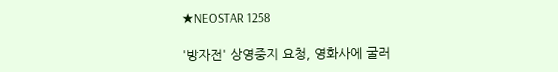★NEOSTAR 1258

'방자전' 상영중지 요청, 영화사에 굴러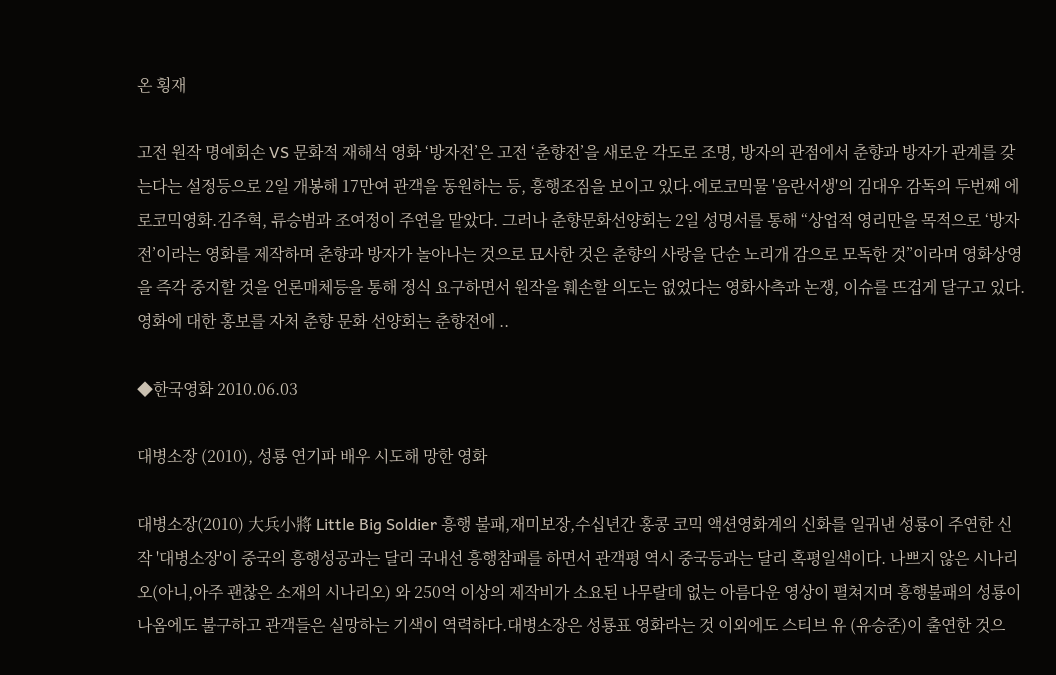온 횡재

고전 원작 명예회손 VS 문화적 재해석 영화 ‘방자전’은 고전 ‘춘향전’을 새로운 각도로 조명, 방자의 관점에서 춘향과 방자가 관계를 갖는다는 설정등으로 2일 개봉해 17만여 관객을 동원하는 등, 흥행조짐을 보이고 있다.에로코믹물 '음란서생'의 김대우 감독의 두번째 에로코믹영화.김주혁, 류승범과 조여정이 주연을 맡았다. 그러나 춘향문화선양회는 2일 성명서를 통해 “상업적 영리만을 목적으로 ‘방자전’이라는 영화를 제작하며 춘향과 방자가 놀아나는 것으로 묘사한 것은 춘향의 사랑을 단순 노리개 감으로 모독한 것”이라며 영화상영을 즉각 중지할 것을 언론매체등을 통해 정식 요구하면서 원작을 훼손할 의도는 없었다는 영화사측과 논쟁, 이슈를 뜨겁게 달구고 있다. 영화에 대한 홍보를 자처 춘향 문화 선양회는 춘향전에 ..

◆한국영화 2010.06.03

대병소장 (2010), 성룡 연기파 배우 시도해 망한 영화

대병소장(2010) 大兵小將 Little Big Soldier 흥행 불패,재미보장,수십년간 홍콩 코믹 액션영화계의 신화를 일궈낸 성룡이 주연한 신작 '대병소장'이 중국의 흥행성공과는 달리 국내선 흥행참패를 하면서 관객평 역시 중국등과는 달리 혹평일색이다. 나쁘지 않은 시나리오(아니,아주 괜찮은 소재의 시나리오) 와 250억 이상의 제작비가 소요된 나무랄데 없는 아름다운 영상이 펼쳐지며 흥행불패의 성룡이 나옴에도 불구하고 관객들은 실망하는 기색이 역력하다.대병소장은 성룡표 영화라는 것 이외에도 스티브 유 (유승준)이 출연한 것으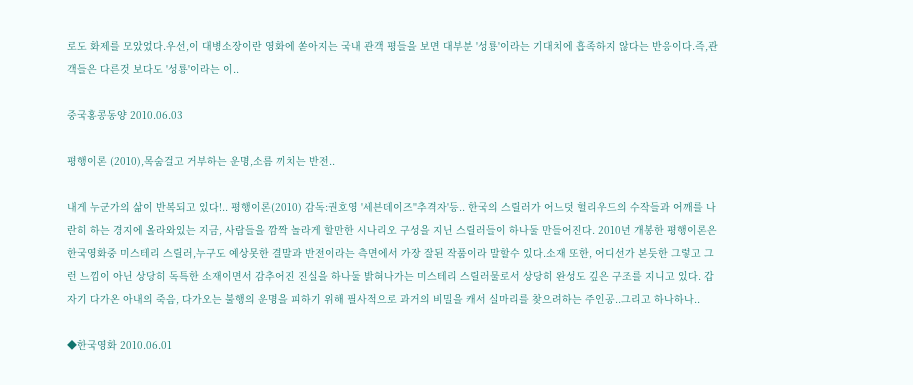로도 화제를 모았었다.우선,이 대병소장이란 영화에 쏟아지는 국내 관객 평들을 보면 대부분 '성룡'이라는 기대치에 흡족하지 않다는 반응이다.즉,관객들은 다른것 보다도 '성룡'이라는 이..

중국홍콩동양 2010.06.03

평행이론 (2010),목숨걸고 거부하는 운명,소름 끼치는 반전..

내게 누군가의 삶이 반복되고 있다!.. 평행이론(2010) 감독:권호영 '세븐데이즈''추격자'등.. 한국의 스릴러가 어느덧 헐리우드의 수작들과 어깨를 나란히 하는 경지에 올라와있는 지금, 사람들을 깜짝 놀라게 할만한 시나리오 구성을 지닌 스릴러들이 하나둘 만들어진다. 2010년 개봉한 평행이론은 한국영화중 미스테리 스릴러,누구도 예상못한 결말과 반전이라는 측면에서 가장 잘된 작품이라 말할수 있다.소재 또한, 어디선가 본듯한 그렇고 그런 느낌이 아닌 상당히 독특한 소재이면서 감추어진 진실을 하나둘 밝혀나가는 미스테리 스릴러물로서 상당히 완성도 깊은 구조를 지니고 있다. 갑자기 다가온 아내의 죽음, 다가오는 불행의 운명을 피하기 위해 필사적으로 과거의 비밀을 캐서 실마리를 찾으려하는 주인공..그리고 하나하나..

◆한국영화 2010.06.01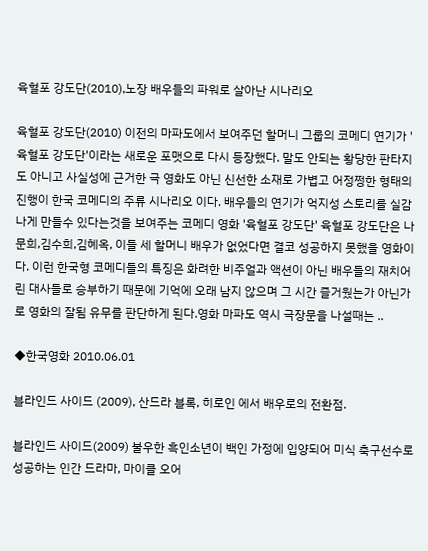육혈포 강도단(2010),노장 배우들의 파워로 살아난 시나리오

육혈포 강도단(2010) 이전의 마파도에서 보여주던 할머니 그룹의 코메디 연기가 '육혈포 강도단'이라는 새로운 포맷으로 다시 등장했다. 말도 안되는 황당한 판타지도 아니고 사실성에 근거한 극 영화도 아닌 신선한 소재로 가볍고 어정쩡한 형태의 진행이 한국 코메디의 주류 시나리오 이다. 배우들의 연기가 억지성 스토리를 실감나게 만들수 있다는것을 보여주는 코메디 영화 '육혈포 강도단' 육혈포 강도단은 나문희,김수희,김혜옥, 이들 세 할머니 배우가 없었다면 결코 성공하지 못했을 영화이다. 이런 한국형 코메디들의 특징은 화려한 비주얼과 액션이 아닌 배우들의 재치어린 대사들로 승부하기 때문에 기억에 오래 남지 않으며 그 시간 즐거웠는가 아닌가로 영화의 잘됨 유무를 판단하게 된다.영화 마파도 역시 극장문을 나설때는 ..

◆한국영화 2010.06.01

블라인드 사이드 (2009), 산드라 블록, 히로인 에서 배우로의 전환점.

블라인드 사이드(2009) 불우한 흑인소년이 백인 가정에 입양되어 미식 축구선수로 성공하는 인간 드라마, 마이클 오어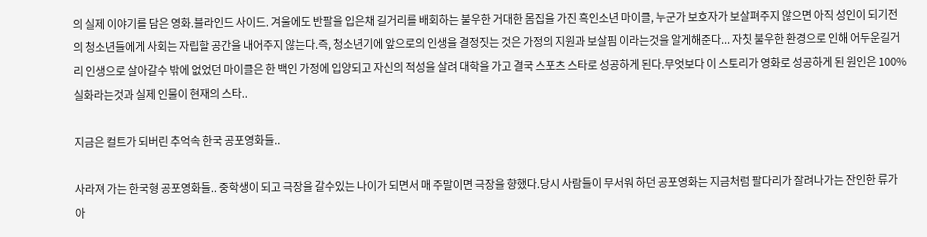의 실제 이야기를 담은 영화.블라인드 사이드. 겨울에도 반팔을 입은채 길거리를 배회하는 불우한 거대한 몸집을 가진 흑인소년 마이클, 누군가 보호자가 보살펴주지 않으면 아직 성인이 되기전의 청소년들에게 사회는 자립할 공간을 내어주지 않는다.즉, 청소년기에 앞으로의 인생을 결정짓는 것은 가정의 지원과 보살핌 이라는것을 알게해준다... 자칫 불우한 환경으로 인해 어두운길거리 인생으로 살아갈수 밖에 없었던 마이클은 한 백인 가정에 입양되고 자신의 적성을 살려 대학을 가고 결국 스포츠 스타로 성공하게 된다.무엇보다 이 스토리가 영화로 성공하게 된 원인은 100% 실화라는것과 실제 인물이 현재의 스타..

지금은 컬트가 되버린 추억속 한국 공포영화들..

사라져 가는 한국형 공포영화들.. 중학생이 되고 극장을 갈수있는 나이가 되면서 매 주말이면 극장을 향했다.당시 사람들이 무서워 하던 공포영화는 지금처럼 팔다리가 잘려나가는 잔인한 류가 아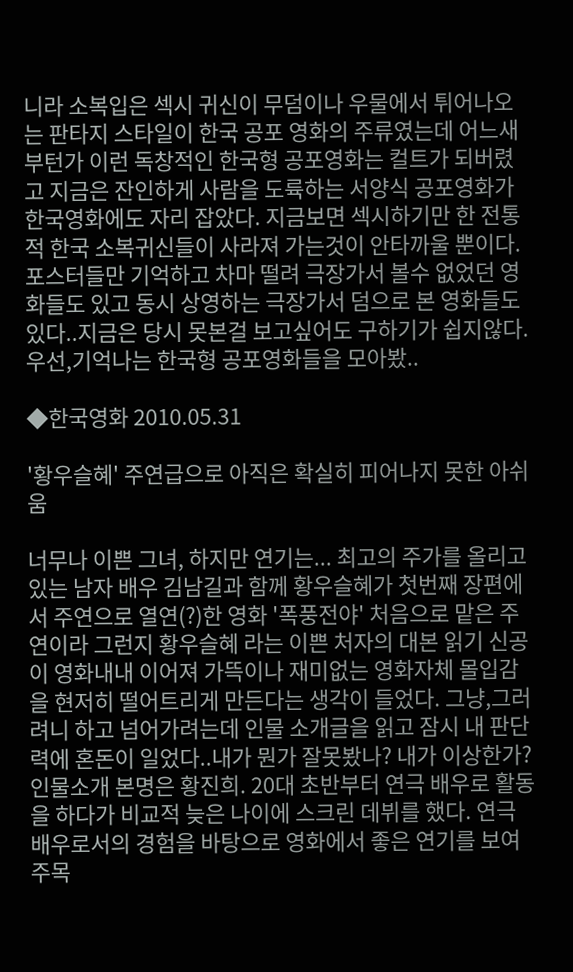니라 소복입은 섹시 귀신이 무덤이나 우물에서 튀어나오는 판타지 스타일이 한국 공포 영화의 주류였는데 어느새 부턴가 이런 독창적인 한국형 공포영화는 컬트가 되버렸고 지금은 잔인하게 사람을 도륙하는 서양식 공포영화가 한국영화에도 자리 잡았다. 지금보면 섹시하기만 한 전통적 한국 소복귀신들이 사라져 가는것이 안타까울 뿐이다. 포스터들만 기억하고 차마 떨려 극장가서 볼수 없었던 영화들도 있고 동시 상영하는 극장가서 덤으로 본 영화들도 있다..지금은 당시 못본걸 보고싶어도 구하기가 쉽지않다.우선,기억나는 한국형 공포영화들을 모아봤..

◆한국영화 2010.05.31

'황우슬혜' 주연급으로 아직은 확실히 피어나지 못한 아쉬움

너무나 이쁜 그녀, 하지만 연기는... 최고의 주가를 올리고 있는 남자 배우 김남길과 함께 황우슬혜가 첫번째 장편에서 주연으로 열연(?)한 영화 '폭풍전야' 처음으로 맡은 주연이라 그런지 황우슬혜 라는 이쁜 처자의 대본 읽기 신공이 영화내내 이어져 가뜩이나 재미없는 영화자체 몰입감을 현저히 떨어트리게 만든다는 생각이 들었다. 그냥,그러려니 하고 넘어가려는데 인물 소개글을 읽고 잠시 내 판단력에 혼돈이 일었다..내가 뭔가 잘못봤나? 내가 이상한가? 인물소개 본명은 황진희. 20대 초반부터 연극 배우로 활동을 하다가 비교적 늦은 나이에 스크린 데뷔를 했다. 연극 배우로서의 경험을 바탕으로 영화에서 좋은 연기를 보여 주목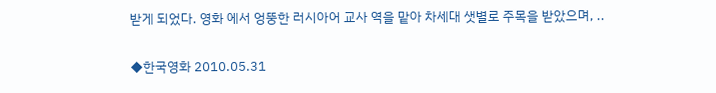받게 되었다. 영화 에서 엉뚱한 러시아어 교사 역을 맡아 차세대 샛별로 주목을 받았으며, ..

◆한국영화 2010.05.31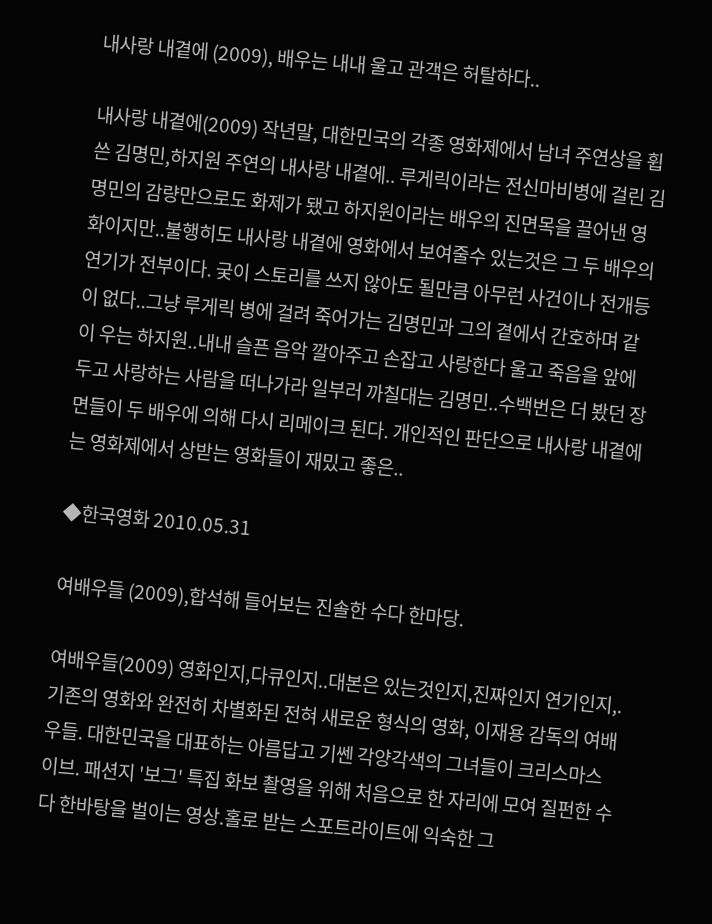내사랑 내곁에 (2009), 배우는 내내 울고 관객은 허탈하다..

내사랑 내곁에(2009) 작년말, 대한민국의 각종 영화제에서 남녀 주연상을 휩쓴 김명민,하지원 주연의 내사랑 내곁에.. 루게릭이라는 전신마비병에 걸린 김명민의 감량만으로도 화제가 됐고 하지원이라는 배우의 진면목을 끌어낸 영화이지만..불행히도 내사랑 내곁에 영화에서 보여줄수 있는것은 그 두 배우의 연기가 전부이다. 궂이 스토리를 쓰지 않아도 될만큼 아무런 사건이나 전개등이 없다..그냥 루게릭 병에 걸려 죽어가는 김명민과 그의 곁에서 간호하며 같이 우는 하지원..내내 슬픈 음악 깔아주고 손잡고 사랑한다 울고 죽음을 앞에두고 사랑하는 사람을 떠나가라 일부러 까칠대는 김명민..수백번은 더 봤던 장면들이 두 배우에 의해 다시 리메이크 된다. 개인적인 판단으로 내사랑 내곁에는 영화제에서 상받는 영화들이 재밌고 좋은..

◆한국영화 2010.05.31

여배우들 (2009),합석해 들어보는 진솔한 수다 한마당.

여배우들(2009) 영화인지,다큐인지..대본은 있는것인지,진짜인지 연기인지,.기존의 영화와 완전히 차별화된 전혀 새로운 형식의 영화, 이재용 감독의 여배우들. 대한민국을 대표하는 아름답고 기쎈 각양각색의 그녀들이 크리스마스 이브. 패션지 '보그' 특집 화보 촬영을 위해 처음으로 한 자리에 모여 질펀한 수다 한바탕을 벌이는 영상.홀로 받는 스포트라이트에 익숙한 그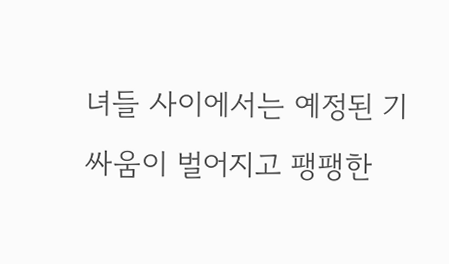녀들 사이에서는 예정된 기싸움이 벌어지고 팽팽한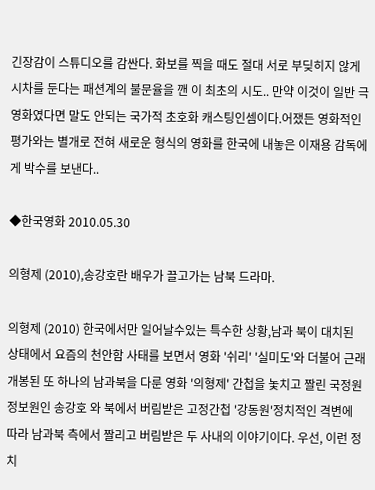긴장감이 스튜디오를 감싼다. 화보를 찍을 때도 절대 서로 부딪히지 않게 시차를 둔다는 패션계의 불문율을 깬 이 최초의 시도.. 만약 이것이 일반 극영화였다면 말도 안되는 국가적 초호화 캐스팅인셈이다.어쟀든 영화적인 평가와는 별개로 전혀 새로운 형식의 영화를 한국에 내놓은 이재용 감독에게 박수를 보낸다..

◆한국영화 2010.05.30

의형제 (2010),송강호란 배우가 끌고가는 남북 드라마.

의형제 (2010) 한국에서만 일어날수있는 특수한 상황,남과 북이 대치된 상태에서 요즘의 천안함 사태를 보면서 영화 '쉬리' '실미도'와 더불어 근래 개봉된 또 하나의 남과북을 다룬 영화 '의형제' 간첩을 놏치고 짤린 국정원 정보원인 송강호 와 북에서 버림받은 고정간첩 '강동원'정치적인 격변에 따라 남과북 측에서 짤리고 버림받은 두 사내의 이야기이다. 우선, 이런 정치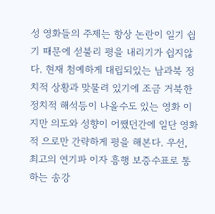성 영화들의 주제는 항상 논란이 일기 쉽기 때문에 섣불리 평을 내리기가 쉽지않다. 현재 첨예하게 대립되있는 남과북 정치적 상황과 맞물려 있기에 조금 거북한 정치적 해석등이 나올수도 있는 영화 이지만 의도와 성향이 어쨌던간에 일단 영화적 으로만 간략하게 평을 해본다. 우선, 최고의 연기파 이자 흥행 보증수표로 통하는 송강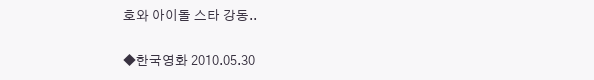호와 아이돌 스타 강동..

◆한국영화 2010.05.30